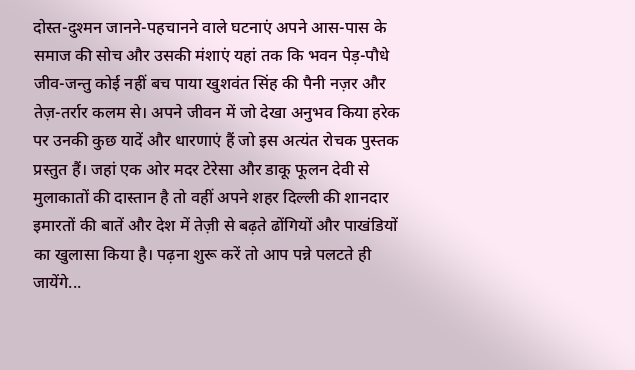दोस्त-दुश्मन जानने-पहचानने वाले घटनाएं अपने आस-पास के समाज की सोच और उसकी मंशाएं यहां तक कि भवन पेड़-पौधे जीव-जन्तु कोई नहीं बच पाया खुशवंत सिंह की पैनी नज़र और तेज़-तर्रार कलम से। अपने जीवन में जो देखा अनुभव किया हरेक पर उनकी कुछ यादें और धारणाएं हैं जो इस अत्यंत रोचक पुस्तक प्रस्तुत हैं। जहां एक ओर मदर टेरेसा और डाकू फूलन देवी से मुलाकातों की दास्तान है तो वहीं अपने शहर दिल्ली की शानदार इमारतों की बातें और देश में तेज़ी से बढ़ते ढोंगियों और पाखंडियों का खुलासा किया है। पढ़ना शुरू करें तो आप पन्ने पलटते ही जायेंगे...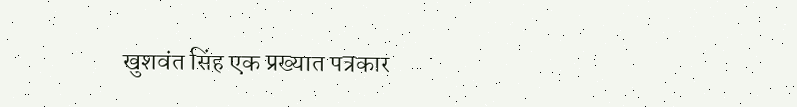खुशवंत सिंह एक प्रख्यात पत्रकार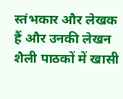स्तंभकार और लेखक हैं और उनकी लेखन शैली पाठकों में खासी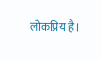लोकप्रिय है।